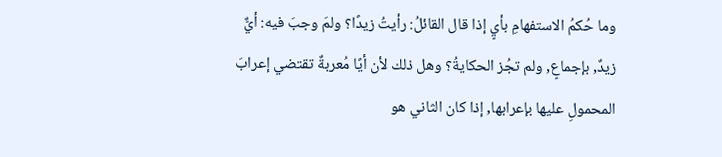وما حُكمُ الاستفهامِ بأيٍ إذا قال القائلُ: رأيتُ زيدًا؟ ولمَ وجبَ فيه: أيٌّ زيدٌ, بإجماعٍ, ولم تجُز الحكايةُ؟ وهل ذلك لأن أيًا مُعربةٌ تقتضي إعرابَ المحمولِ عليها بإعرابها, إذا كان الثاني هو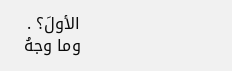الأولَ؟ .
وما وجهُ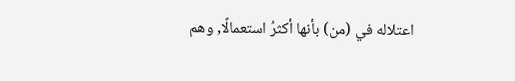اعتلاله في (من) بأنها أكثرُ استعمالًا, وهم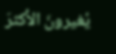يُغيرونَ الأكثرَ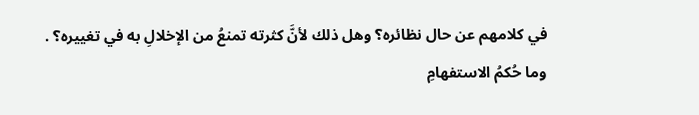في كلامهم عن حال نظائره؟ وهل ذلك لأنَّ كثرته تمنعُ من الإخلالِ به في تغييره؟ .
وما حُكمُ الاستفهامِ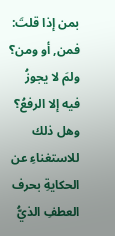بمن إذا قلتَ: فمن, أو ومن؟ ولمَ لا يجوزُ فيه إلا الرفعُ؟ وهل ذلك للاستغناءِ عن الحكايةِ بحرف العطفِ الذيُّ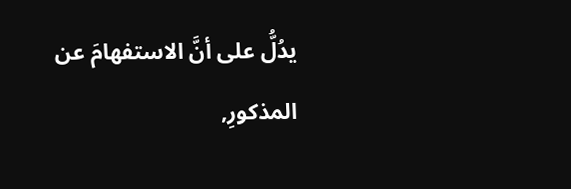يدُلُّ على أنَّ الاستفهامَ عن المذكورِ,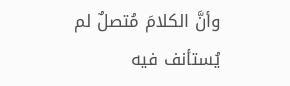وأنَّ الكلامَ مُتصلٌ لم يُستأنف فيه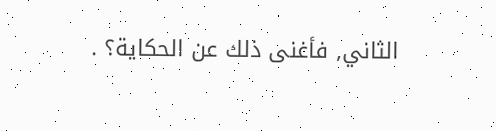الثاني, فأغنى ذلك عن الحكاية؟ .